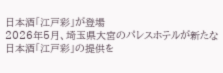日本酒「江戸彩」が登場
2026年5月、埼玉県大宮のパレスホテルが新たな日本酒「江戸彩」の提供を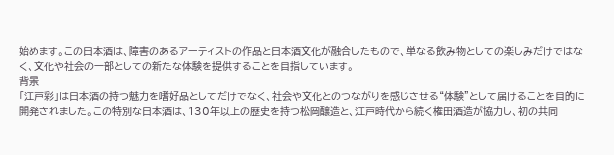始めます。この日本酒は、障害のあるアーティストの作品と日本酒文化が融合したもので、単なる飲み物としての楽しみだけではなく、文化や社会の一部としての新たな体験を提供することを目指しています。
背景
「江戸彩」は日本酒の持つ魅力を嗜好品としてだけでなく、社会や文化とのつながりを感じさせる“体験”として届けることを目的に開発されました。この特別な日本酒は、130年以上の歴史を持つ松岡醸造と、江戸時代から続く権田酒造が協力し、初の共同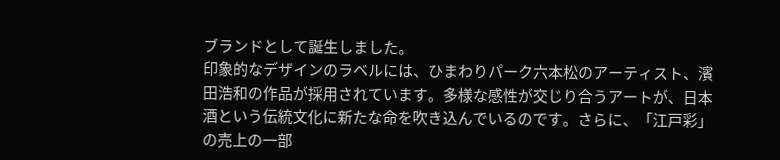ブランドとして誕生しました。
印象的なデザインのラベルには、ひまわりパーク六本松のアーティスト、濱田浩和の作品が採用されています。多様な感性が交じり合うアートが、日本酒という伝統文化に新たな命を吹き込んでいるのです。さらに、「江戸彩」の売上の一部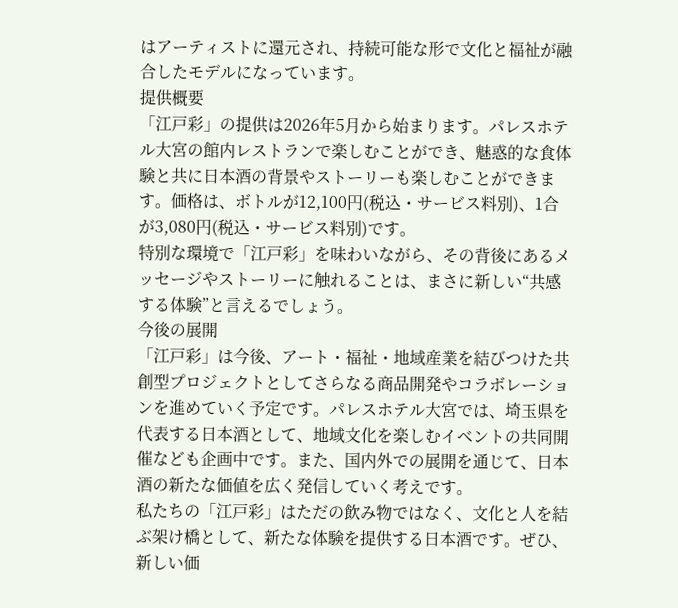はアーティストに還元され、持続可能な形で文化と福祉が融合したモデルになっています。
提供概要
「江戸彩」の提供は2026年5月から始まります。パレスホテル大宮の館内レストランで楽しむことができ、魅惑的な食体験と共に日本酒の背景やストーリーも楽しむことができます。価格は、ボトルが12,100円(税込・サービス料別)、1合が3,080円(税込・サービス料別)です。
特別な環境で「江戸彩」を味わいながら、その背後にあるメッセージやストーリーに触れることは、まさに新しい“共感する体験”と言えるでしょう。
今後の展開
「江戸彩」は今後、アート・福祉・地域産業を結びつけた共創型プロジェクトとしてさらなる商品開発やコラボレーションを進めていく予定です。パレスホテル大宮では、埼玉県を代表する日本酒として、地域文化を楽しむイベントの共同開催なども企画中です。また、国内外での展開を通じて、日本酒の新たな価値を広く発信していく考えです。
私たちの「江戸彩」はただの飲み物ではなく、文化と人を結ぶ架け橋として、新たな体験を提供する日本酒です。ぜひ、新しい価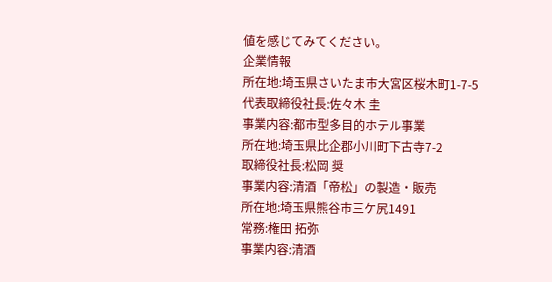値を感じてみてください。
企業情報
所在地:埼玉県さいたま市大宮区桜木町1-7-5
代表取締役社長:佐々木 圭
事業内容:都市型多目的ホテル事業
所在地:埼玉県比企郡小川町下古寺7-2
取締役社長:松岡 奨
事業内容:清酒「帝松」の製造・販売
所在地:埼玉県熊谷市三ケ尻1491
常務:権田 拓弥
事業内容:清酒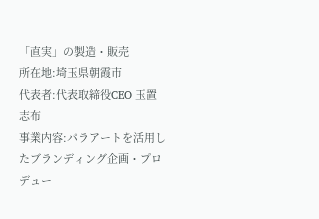「直実」の製造・販売
所在地:埼玉県朝霞市
代表者:代表取締役CEO 玉置 志布
事業内容:パラアートを活用したブランディング企画・プロデュー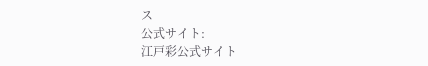ス
公式サイト:
江戸彩公式サイト